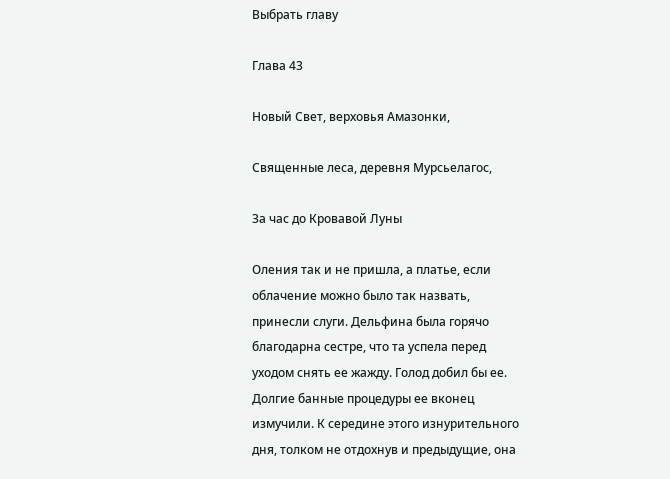Выбрать главу

Глава 43

Новый Свет, верховья Амазонки,

Священные леса, деревня Мурсьелагос,

За час до Кровавой Луны

Оления так и не пришла, а платье, если облачение можно было так назвать, принесли слуги. Дельфина была горячо благодарна сестре, что та успела перед уходом снять ее жажду. Голод добил бы ее. Долгие банные процедуры ее вконец измучили. К середине этого изнурительного дня, толком не отдохнув и предыдущие, она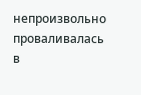непроизвольно проваливалась в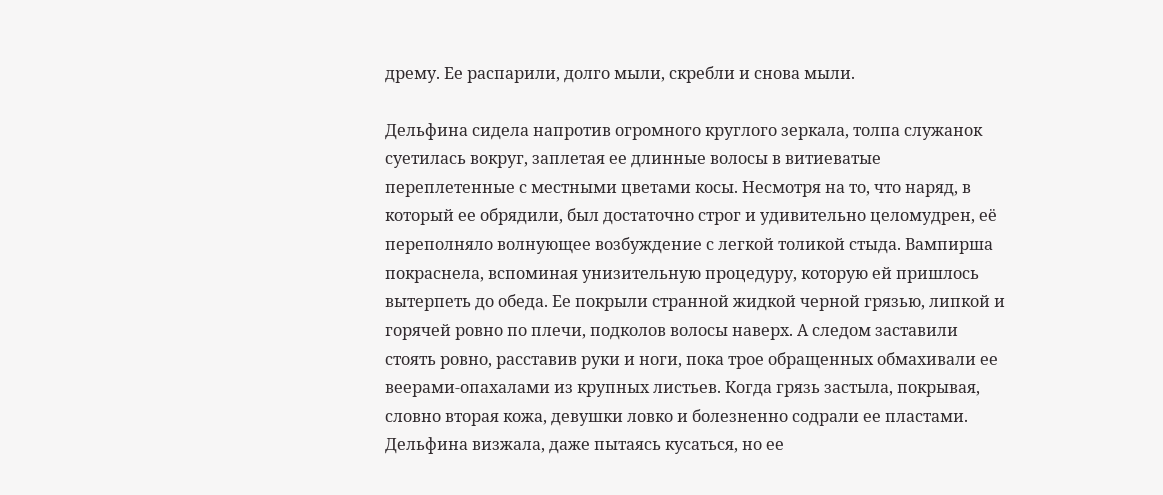дрему. Ее распарили, долго мыли, скребли и снова мыли.

Дельфина сидела напротив огромного круглого зеркала, толпа служанок суетилась вокруг, заплетая ее длинные волосы в витиеватые переплетенные с местными цветами косы. Несмотря на то, что наряд, в который ее обрядили, был достаточно строг и удивительно целомудрен, её переполняло волнующее возбуждение с легкой толикой стыда. Вампирша покраснела, вспоминая унизительную процедуру, которую ей пришлось вытерпеть до обеда. Ее покрыли странной жидкой черной грязью, липкой и горячей ровно по плечи, подколов волосы наверх. А следом заставили стоять ровно, расставив руки и ноги, пока трое обращенных обмахивали ее веерами-опахалами из крупных листьев. Когда грязь застыла, покрывая, словно вторая кожа, девушки ловко и болезненно содрали ее пластами. Дельфина визжала, даже пытаясь кусаться, но ее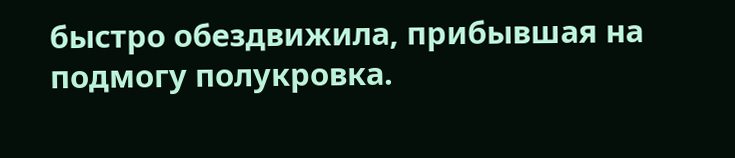быстро обездвижила, прибывшая на подмогу полукровка.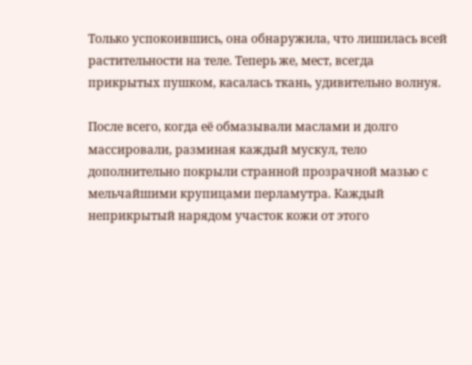Только успокоившись, она обнаружила, что лишилась всей растительности на теле. Теперь же, мест, всегда прикрытых пушком, касалась ткань, удивительно волнуя.

После всего, когда её обмазывали маслами и долго массировали, разминая каждый мускул, тело дополнительно покрыли странной прозрачной мазью с мельчайшими крупицами перламутра. Каждый неприкрытый нарядом участок кожи от этого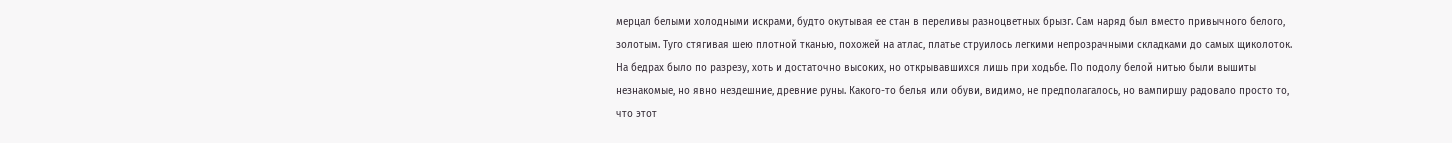мерцал белыми холодными искрами, будто окутывая ее стан в переливы разноцветных брызг. Сам наряд был вместо привычного белого, золотым. Туго стягивая шею плотной тканью, похожей на атлас, платье струилось легкими непрозрачными складками до самых щиколоток. На бедрах было по разрезу, хоть и достаточно высоких, но открывавшихся лишь при ходьбе. По подолу белой нитью были вышиты незнакомые, но явно нездешние, древние руны. Какого-то белья или обуви, видимо, не предполагалось, но вампиршу радовало просто то, что этот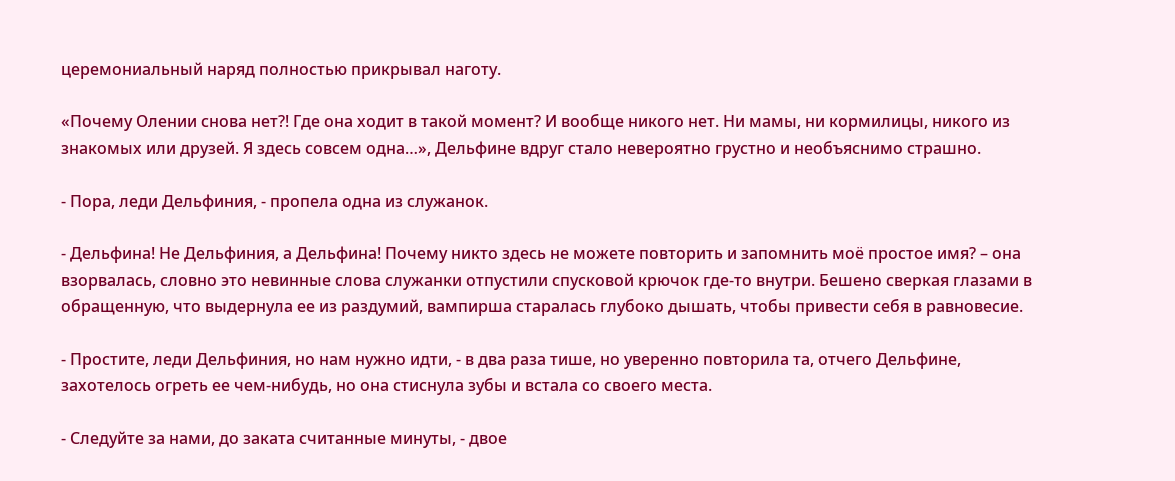церемониальный наряд полностью прикрывал наготу.

«Почему Олении снова нет?! Где она ходит в такой момент? И вообще никого нет. Ни мамы, ни кормилицы, никого из знакомых или друзей. Я здесь совсем одна…», Дельфине вдруг стало невероятно грустно и необъяснимо страшно.

- Пора, леди Дельфиния, - пропела одна из служанок.

- Дельфина! Не Дельфиния, а Дельфина! Почему никто здесь не можете повторить и запомнить моё простое имя? – она взорвалась, словно это невинные слова служанки отпустили спусковой крючок где-то внутри. Бешено сверкая глазами в обращенную, что выдернула ее из раздумий, вампирша старалась глубоко дышать, чтобы привести себя в равновесие.

- Простите, леди Дельфиния, но нам нужно идти, - в два раза тише, но уверенно повторила та, отчего Дельфине, захотелось огреть ее чем-нибудь, но она стиснула зубы и встала со своего места.

- Следуйте за нами, до заката считанные минуты, - двое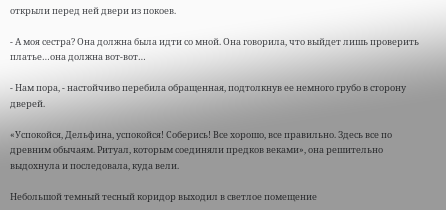открыли перед ней двери из покоев.

- А моя сестра? Она должна была идти со мной. Она говорила, что выйдет лишь проверить платье…она должна вот-вот…

- Нам пора, - настойчиво перебила обращенная, подтолкнув ее немного грубо в сторону дверей.

«Успокойся, Дельфина, успокойся! Соберись! Все хорошо, все правильно. Здесь все по древним обычаям. Ритуал, которым соединяли предков веками», она решительно выдохнула и последовала, куда вели.

Небольшой темный тесный коридор выходил в светлое помещение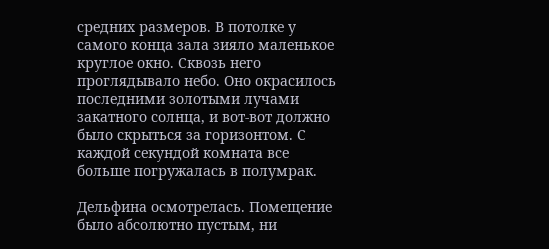средних размеров. В потолке у самого конца зала зияло маленькое круглое окно. Сквозь него проглядывало небо. Оно окрасилось последними золотыми лучами закатного солнца, и вот-вот должно было скрыться за горизонтом. С каждой секундой комната все больше погружалась в полумрак.

Дельфина осмотрелась. Помещение было абсолютно пустым, ни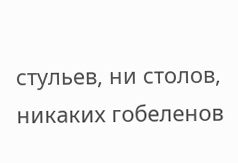стульев, ни столов, никаких гобеленов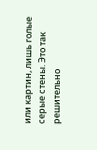или картин, лишь голые серые стены. Это так решительно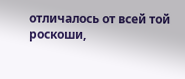отличалось от всей той роскоши,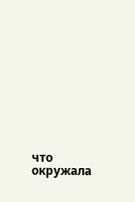что окружала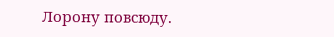Лорону повсюду.